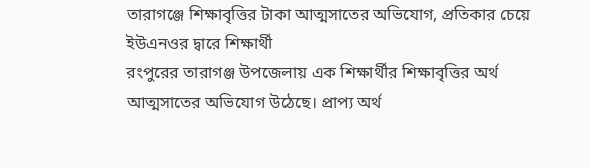তারাগঞ্জে শিক্ষাবৃত্তির টাকা আত্মসাতের অভিযোগ, প্রতিকার চেয়ে ইউএনওর দ্বারে শিক্ষার্থী
রংপুরের তারাগঞ্জ উপজেলায় এক শিক্ষার্থীর শিক্ষাবৃত্তির অর্থ আত্মসাতের অভিযোগ উঠেছে। প্রাপ্য অর্থ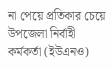না পেয়ে প্রতিকার চেয়ে উপজেলা নির্বাহী কর্মকর্তা (ইউএনও)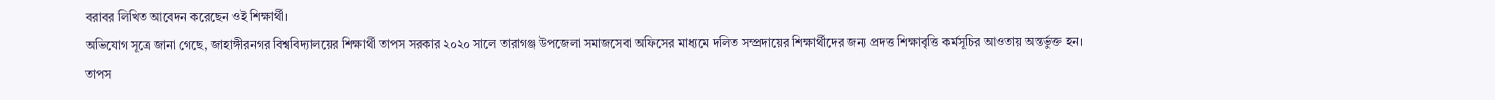বরাবর লিখিত আবেদন করেছেন ওই শিক্ষার্থী।
অভিযোগ সূত্রে জানা গেছে, জাহাঙ্গীরনগর বিশ্ববিদ্যালয়ের শিক্ষার্থী তাপস সরকার ২০২০ সালে তারাগঞ্জ উপজেলা সমাজসেবা অফিসের মাধ্যমে দলিত সম্প্রদায়ের শিক্ষার্থীদের জন্য প্রদত্ত শিক্ষাবৃত্তি কর্মসূচির আওতায় অন্তর্ভুক্ত হন।
তাপস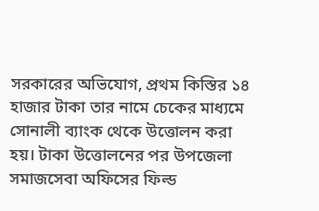সরকারের অভিযোগ, প্রথম কিস্তির ১৪ হাজার টাকা তার নামে চেকের মাধ্যমে সোনালী ব্যাংক থেকে উত্তোলন করা হয়। টাকা উত্তোলনের পর উপজেলা সমাজসেবা অফিসের ফিল্ড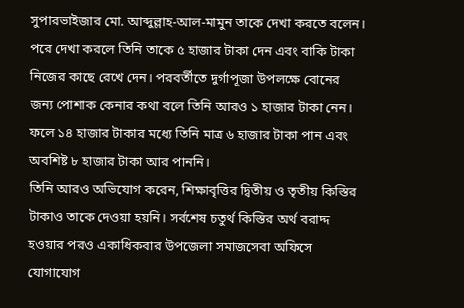সুপারভাইজার মো. আব্দুল্লাহ-আল-মামুন তাকে দেখা করতে বলেন। পরে দেখা করলে তিনি তাকে ৫ হাজার টাকা দেন এবং বাকি টাকা নিজের কাছে রেখে দেন। পরবর্তীতে দুর্গাপূজা উপলক্ষে বোনের জন্য পোশাক কেনার কথা বলে তিনি আরও ১ হাজার টাকা নেন। ফলে ১৪ হাজার টাকার মধ্যে তিনি মাত্র ৬ হাজার টাকা পান এবং অবশিষ্ট ৮ হাজার টাকা আর পাননি।
তিনি আরও অভিযোগ করেন, শিক্ষাবৃত্তির দ্বিতীয় ও তৃতীয় কিস্তির টাকাও তাকে দেওয়া হয়নি। সর্বশেষ চতুর্থ কিস্তির অর্থ বরাদ্দ হওয়ার পরও একাধিকবার উপজেলা সমাজসেবা অফিসে যোগাযোগ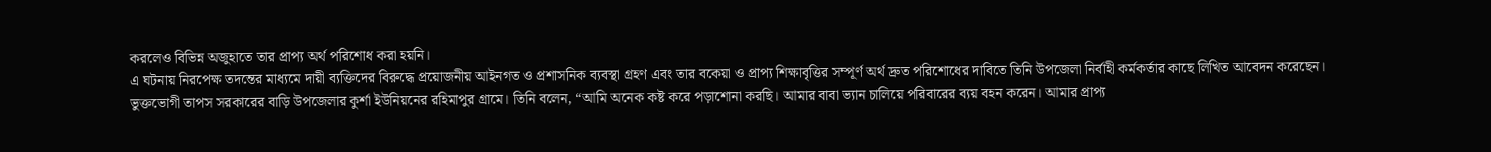করলেও বিভিন্ন অজুহাতে তার প্রাপ্য অর্থ পরিশোধ করা হয়নি।
এ ঘটনায় নিরপেক্ষ তদন্তের মাধ্যমে দায়ী ব্যক্তিদের বিরুদ্ধে প্রয়োজনীয় আইনগত ও প্রশাসনিক ব্যবস্থা গ্রহণ এবং তার বকেয়া ও প্রাপ্য শিক্ষাবৃত্তির সম্পূর্ণ অর্থ দ্রুত পরিশোধের দাবিতে তিনি উপজেলা নির্বাহী কর্মকর্তার কাছে লিখিত আবেদন করেছেন।
ভুক্তভোগী তাপস সরকারের বাড়ি উপজেলার কুর্শা ইউনিয়নের রহিমাপুর গ্রামে। তিনি বলেন, “আমি অনেক কষ্ট করে পড়াশোনা করছি। আমার বাবা ভ্যান চালিয়ে পরিবারের ব্যয় বহন করেন। আমার প্রাপ্য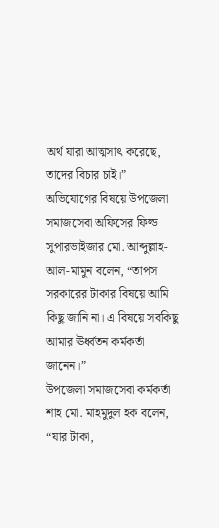অর্থ যারা আত্মসাৎ করেছে, তাদের বিচার চাই।”
অভিযোগের বিষয়ে উপজেলা সমাজসেবা অফিসের ফিল্ড সুপারভাইজার মো. আব্দুল্লাহ-আল-মামুন বলেন, “তাপস সরকারের টাকার বিষয়ে আমি কিছু জানি না। এ বিষয়ে সবকিছু আমার ঊর্ধ্বতন কর্মকর্তা জানেন।”
উপজেলা সমাজসেবা কর্মকর্তা শাহ মো. মাহমুদুল হক বলেন, “যার টাকা,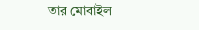তার মোবাইল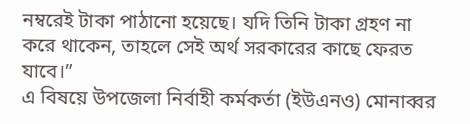নম্বরেই টাকা পাঠানো হয়েছে। যদি তিনি টাকা গ্রহণ না করে থাকেন, তাহলে সেই অর্থ সরকারের কাছে ফেরত যাবে।”
এ বিষয়ে উপজেলা নির্বাহী কর্মকর্তা (ইউএনও) মোনাব্বর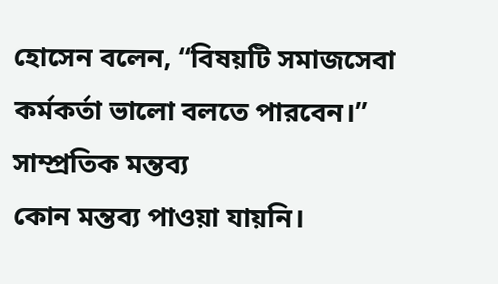হোসেন বলেন, “বিষয়টি সমাজসেবা কর্মকর্তা ভালো বলতে পারবেন।”
সাম্প্রতিক মন্তব্য
কোন মন্তব্য পাওয়া যায়নি।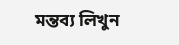মন্তব্য লিখুন